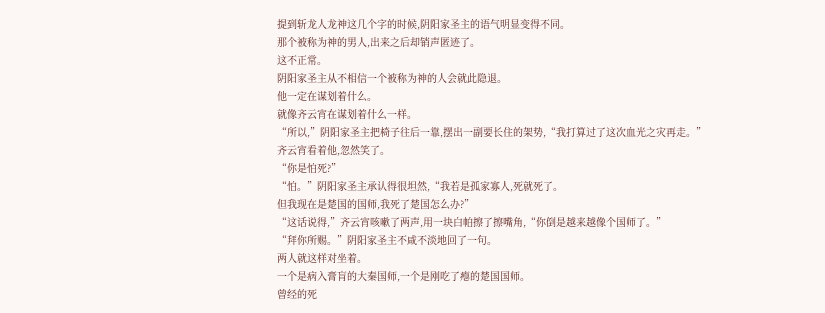提到斩龙人龙神这几个字的时候,阴阳家圣主的语气明显变得不同。
那个被称为神的男人,出来之后却销声匿迹了。
这不正常。
阴阳家圣主从不相信一个被称为神的人会就此隐退。
他一定在谋划着什么。
就像齐云宵在谋划着什么一样。
“所以,”阴阳家圣主把椅子往后一靠,摆出一副要长住的架势,“我打算过了这次血光之灾再走。”
齐云宵看着他,忽然笑了。
“你是怕死?”
“怕。”阴阳家圣主承认得很坦然,“我若是孤家寡人,死就死了。
但我现在是楚国的国师,我死了楚国怎么办?”
“这话说得,”齐云宵咳嗽了两声,用一块白帕擦了擦嘴角,“你倒是越来越像个国师了。”
“拜你所赐。”阴阳家圣主不咸不淡地回了一句。
两人就这样对坐着。
一个是病入膏肓的大秦国师,一个是刚吃了瘪的楚国国师。
曾经的死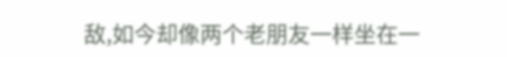敌,如今却像两个老朋友一样坐在一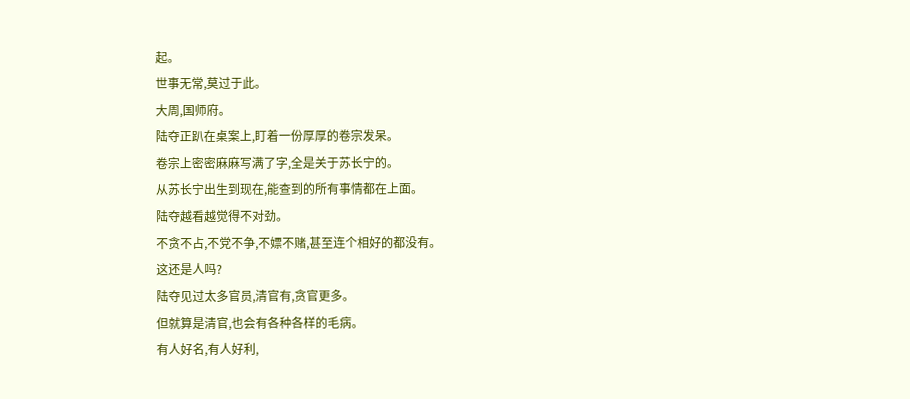起。
世事无常,莫过于此。
大周,国师府。
陆夺正趴在桌案上,盯着一份厚厚的卷宗发呆。
卷宗上密密麻麻写满了字,全是关于苏长宁的。
从苏长宁出生到现在,能查到的所有事情都在上面。
陆夺越看越觉得不对劲。
不贪不占,不党不争,不嫖不赌,甚至连个相好的都没有。
这还是人吗?
陆夺见过太多官员,清官有,贪官更多。
但就算是清官,也会有各种各样的毛病。
有人好名,有人好利,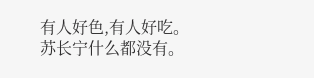有人好色,有人好吃。
苏长宁什么都没有。